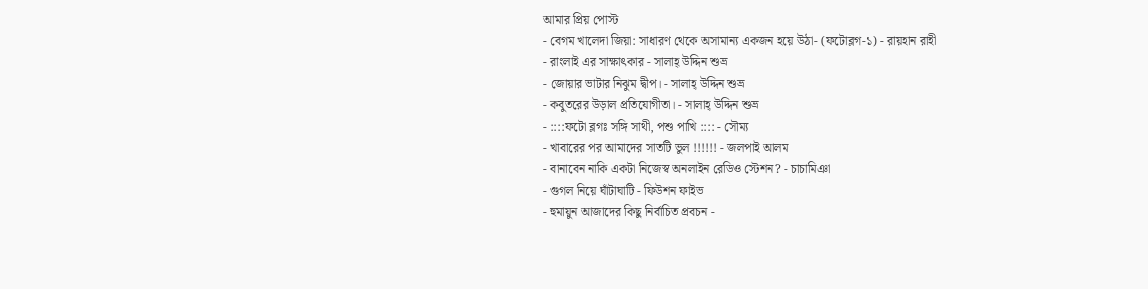আমার প্রিয় পোস্ট
- বেগম খালেদা জিয়া: সাধারণ থেকে অসামান্য একজন হয়ে উঠা- (ফটোব্লগ-১) - রায়হান রাহী
- রাংলাই এর সাক্ষাৎকার - সালাহ্ উদ্দিন শুভ্র
- জোয়ার ভাটার নিঝুম দ্বীপ। - সালাহ্ উদ্দিন শুভ্র
- কবুতরের উড়াল প্রতিযোগীতা। - সালাহ্ উদ্দিন শুভ্র
- ::::ফটো ব্লগঃ সঙ্গি সাথী, পশু পাখি :::: - সৌম্য
- খাবারের পর আমাদের সাতটি ভুল !!!!!! - জলপাই আলম
- বানাবেন নাকি একটা নিজেস্ব অনলাইন রেডিও স্টেশন? - চাচামিঞা
- গুগল নিয়ে ঘাঁটাঘাটি - ফিউশন ফাইভ
- হুমায়ুন আজাদের কিছু নির্বাচিত প্রবচন -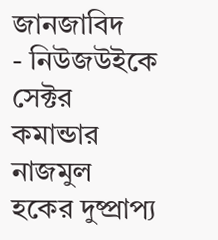জানজাবিদ
- নিউজউইকে সেক্টর কমান্ডার নাজমুল হকের দুষ্প্রাপ্য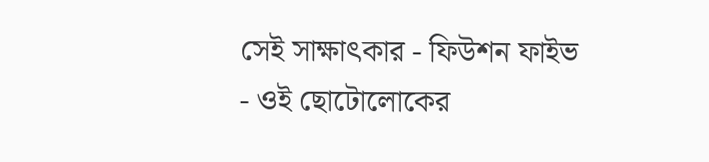সেই সাক্ষাৎকার - ফিউশন ফাইভ
- ওই ছোটোলোকের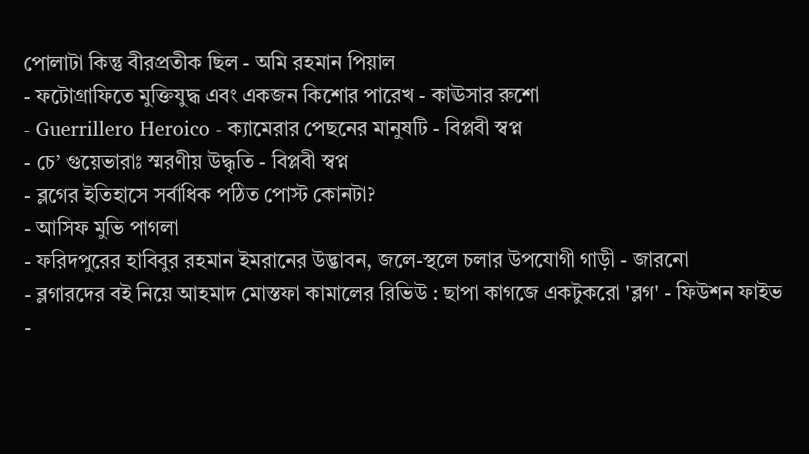পোলাটা কিন্তু বীরপ্রতীক ছিল - অমি রহমান পিয়াল
- ফটোগ্রাফিতে মুক্তিযুদ্ধ এবং একজন কিশোর পারেখ - কাঊসার রুশো
- Guerrillero Heroico - ক্যামেরার পেছনের মানুষটি - বিপ্লবী স্বপ্ন
- চে’ গুয়েভারাঃ স্মরণীয় উদ্ধৃতি - বিপ্লবী স্বপ্ন
- ব্লগের ইতিহাসে সর্বাধিক পঠিত পোস্ট কোনটা?
- আসিফ মুভি পাগলা
- ফরিদপুরের হাবিবুর রহমান ইমরানের উদ্ভাবন, জলে-স্থলে চলার উপযোগী গাড়ী - জারনো
- ব্লগারদের বই নিয়ে আহমাদ মোস্তফা কামালের রিভিউ : ছাপা কাগজে একটুকরো 'ব্লগ' - ফিউশন ফাইভ
-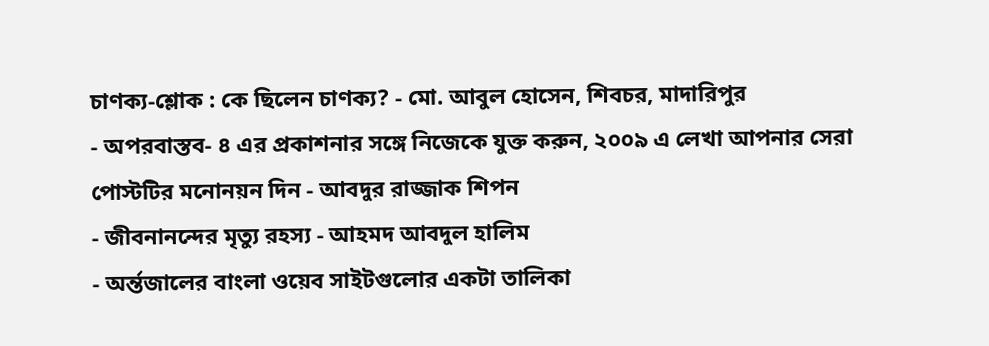চাণক্য-শ্লোক : কে ছিলেন চাণক্য? - মো. আবুল হোসেন, শিবচর, মাদারিপুর
- অপরবাস্তব- ৪ এর প্রকাশনার সঙ্গে নিজেকে যুক্ত করুন, ২০০৯ এ লেখা আপনার সেরা পোস্টটির মনোনয়ন দিন - আবদুর রাজ্জাক শিপন
- জীবনানন্দের মৃত্যু রহস্য - আহমদ আবদুল হালিম
- অর্ন্তজালের বাংলা ওয়েব সাইটগুলোর একটা তালিকা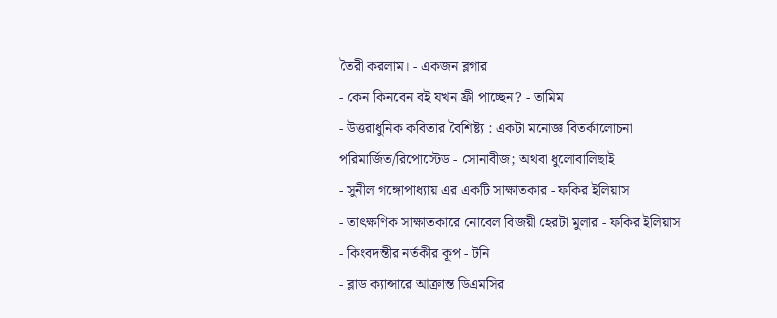তৈরী করলাম। - একজন ব্লগার
- কেন কিনবেন বই যখন ফ্রী পাচ্ছেন? - তামিম
- উত্তরাধুনিক কবিতার বৈশিষ্ট্য : একটা মনোজ্ঞ বিতর্কালোচনা পরিমার্জিত/রিপোস্টেড - সোনাবীজ; অথবা ধুলোবালিছাই
- সুনীল গঙ্গোপাধ্যায় এর একটি সাক্ষাতকার - ফকির ইলিয়াস
- তাৎক্ষণিক সাক্ষাতকারে নোবেল বিজয়ী হেরটা মুলার - ফকির ইলিয়াস
- কিংবদন্তীর নর্তকীর কূপ - টনি
- ব্লাড ক্যান্সারে আক্রান্ত ডিএমসির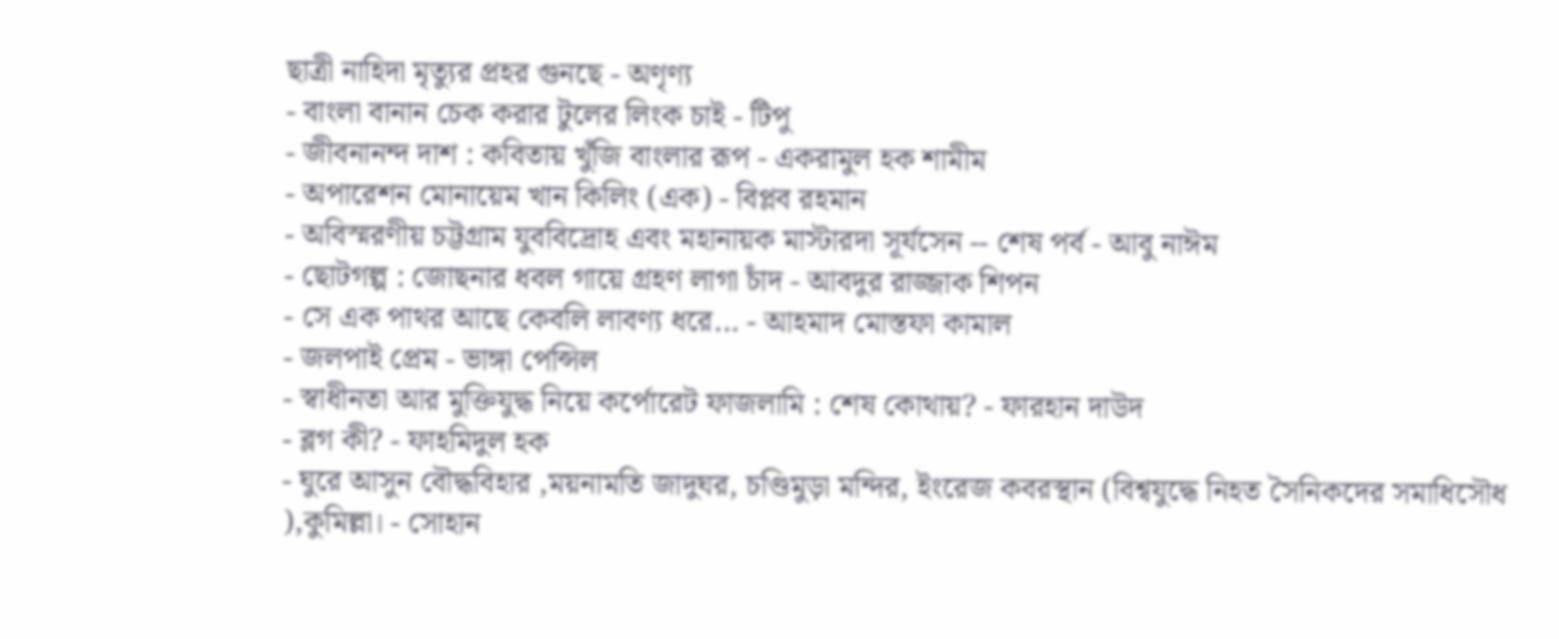ছাত্রী নাহিদা মৃত্যুর প্রহর গুনছে - অণৃণ্য
- বাংলা বানান চেক করার টুলের লিংক চাই - টিপু
- জীবনানন্দ দাশ : কবিতায় খুঁজি বাংলার রূপ - একরামুল হক শামীম
- অপারেশন মোনায়েম খান কিলিং (এক) - বিপ্লব রহমান
- অবিস্মরণীয় চট্টগ্রাম যুববিদ্রোহ এবং মহানায়ক মাস্টারদা সূর্যসেন -- শেষ পর্ব - আবু নাঈম
- ছোটগল্প : জোছনার ধবল গায়ে গ্রহণ লাগা চাঁদ - আবদুর রাজ্জাক শিপন
- সে এক পাথর আছে কেবলি লাবণ্য ধরে... - আহমাদ মোস্তফা কামাল
- জলপাই প্রেম - ভাঙ্গা পেন্সিল
- স্বাধীনতা আর মুক্তিযুদ্ধ নিয়ে কর্পোরেট ফাজলামি : শেষ কোথায়? - ফারহান দাউদ
- ব্লগ কী? - ফাহমিদুল হক
- ঘুরে আসুন বৌদ্ধবিহার ,ময়নামতি জাদুঘর, চণ্ডিমুড়া মন্দির, ইংরেজ কবরস্থান (বিশ্বযুদ্ধে নিহত সৈনিকদের সমাধিসৌধ ),কুমিল্লা। - সোহান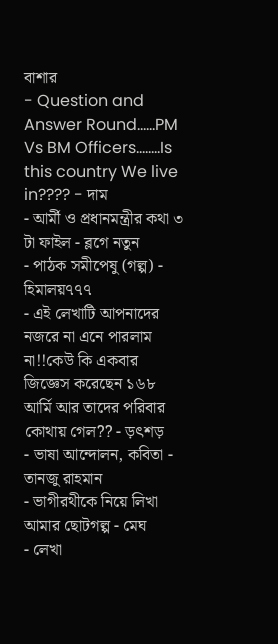বাশার
- Question and Answer Round......PM Vs BM Officers........Is this country We live in???? - দাম
- আর্মী ও প্রধানমন্ত্রীর কথা ৩ টা ফাইল - ব্লগে নতুন
- পাঠক সমীপেষু (গল্প) - হিমালয়৭৭৭
- এই লেখাটি আপনাদের নজরে না এনে পারলাম না!!কেউ কি একবার জিজ্ঞেস করেছেন ১৬৮ আর্মি আর তাদের পরিবার কোথায় গেল?? - ড়ৎশড়
- ভাষা আন্দোলন, কবিতা - তানজু রাহমান
- ভাগীরথীকে নিয়ে লিখা আমার ছোটগল্প - মেঘ
- লেখা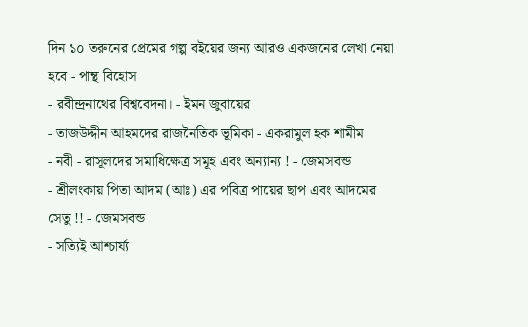দিন ১০ তরুনের প্রেমের গল্প বইয়ের জন্য আরও একজনের লেখা নেয়া হবে - পান্থ বিহোস
- রবীন্দ্রনাথের বিশ্ববেদনা। - ইমন জুবায়ের
- তাজউদ্দীন আহমদের রাজনৈতিক ভূমিকা - একরামুল হক শামীম
- নবী - রাসূলদের সমাধিক্ষেত্র সমূহ এবং অন্যান্য ! - জেমসবন্ড
- শ্রীলংকায় পিতা আদম (আঃ) এর পবিত্র পায়ের ছাপ এবং আদমের সেতু !! - জেমসবন্ড
- সত্যিই আশ্চার্য্য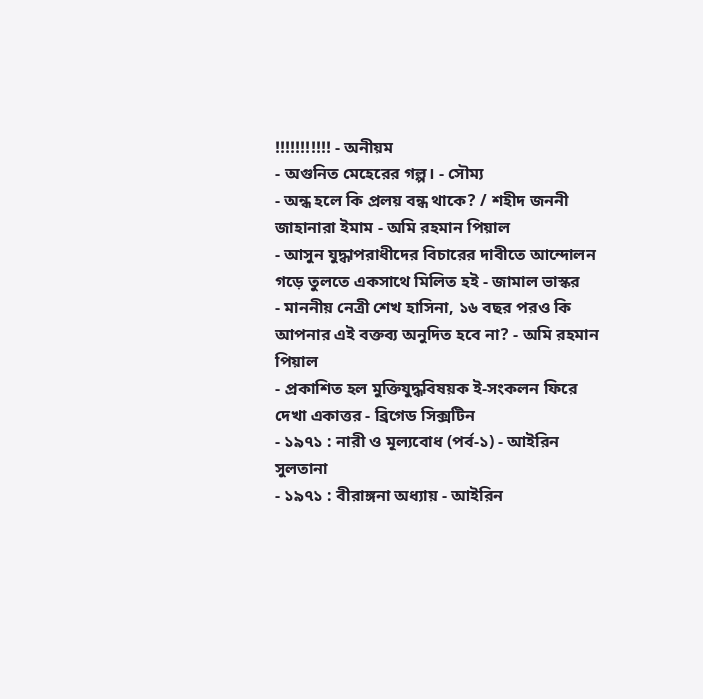!!!!!!!!!!! - অনীয়ম
- অগুনিত মেহেরের গল্প। - সৌম্য
- অন্ধ হলে কি প্রলয় বন্ধ থাকে? / শহীদ জননী জাহানারা ইমাম - অমি রহমান পিয়াল
- আসুন যুদ্ধাপরাধীদের বিচারের দাবীতে আন্দোলন গড়ে তুলতে একসাথে মিলিত হই - জামাল ভাস্কর
- মাননীয় নেত্রী শেখ হাসিনা, ১৬ বছর পরও কি আপনার এই বক্তব্য অনুদিত হবে না? - অমি রহমান পিয়াল
- প্রকাশিত হল মুক্তিযুদ্ধবিষয়ক ই-সংকলন ফিরে দেখা একাত্তর - ব্রিগেড সিক্সটিন
- ১৯৭১ : নারী ও মূল্যবোধ (পর্ব-১) - আইরিন সুলতানা
- ১৯৭১ : বীরাঙ্গনা অধ্যায় - আইরিন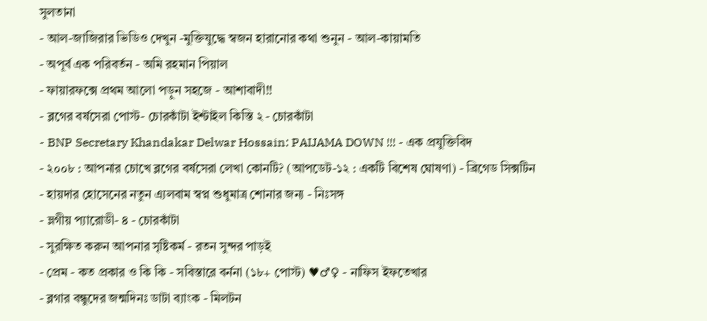সুলতানা
- আল-জাজিরার ভিডিও দেখুন -মুক্তিযুদ্ধে স্বজন হারানোর কথা শুনুন - আল-কায়ামতি
- অপূর্ব এক পরিবর্তন - অমি রহমান পিয়াল
- ফায়ারফক্সে প্রথম আলো পড়ুন সহজে - আশাবাদী!!
- ব্লগের বর্ষসেরা পোস্ট- চোরকাঁটা ইশ্টাইল কিস্তি ২ - চোরকাঁটা
- BNP Secretary Khandakar Delwar Hossain: PAIJAMA DOWN !!! - এক প্রযুক্তিবিদ
- ২০০৮ : আপনার চোখে ব্লগের বর্ষসেরা লেখা কোনটি? (আপডেট-১২ : একটি বিশেষ ঘোষণা) - ব্রিগেড সিক্সটিন
- হায়দার হোসেনের নতুন এ্যলবাম স্বপ্ন শুধুমাত্র শোনার জন্য - নিঃসঙ্গ
- ভ্লগীয় প্যারোডী- ৪ - চোরকাঁটা
- সুরক্ষিত করুন আপনার সৃষ্টিকর্ম - রতন সুন্দর পাড়ই
- প্রেম - কত প্রকার ও কি কি - সবিস্তারে বর্ননা (১৮+ পোস্ট) ♥♂♀ - নাফিস ইফতেখার
- ব্লগার বন্ধুদের জন্মদিনঃ ডাটা ব্যাংক - মিলটন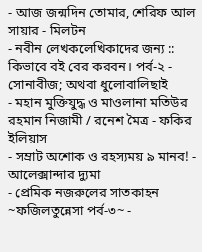- আজ জন্মদিন তোমার, শেরিফ আল সায়ার - মিলটন
- নবীন লেখকলেখিকাদের জন্য :: কিভাবে বই বের করবন। পর্ব-২ - সোনাবীজ; অথবা ধুলোবালিছাই
- মহান মুক্তিযুদ্ধ ও মাওলানা মতিউর রহমান নিজামী / রনেশ মৈত্র - ফকির ইলিয়াস
- সম্রাট অশোক ও রহস্যময় ৯ মানব! - আলেক্সান্দার দ্যুমা
- প্রেমিক নজরুলের সাতকাহন ~ফজিলতুন্নেসা পর্ব-৩~ -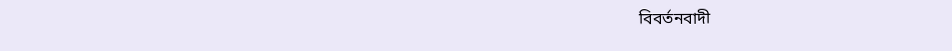বিবর্তনবাদী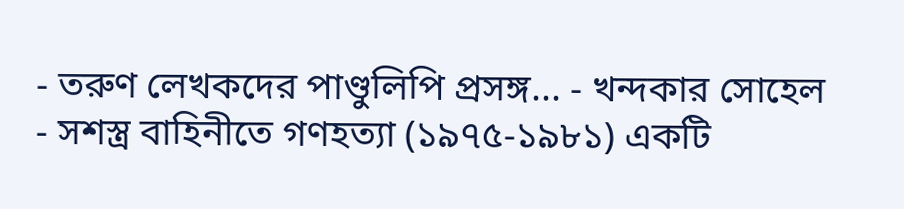- তরুণ লেখকদের পাণ্ডুলিপি প্রসঙ্গ... - খন্দকার সোহেল
- সশস্ত্র বাহিনীতে গণহত্যা (১৯৭৫-১৯৮১) একটি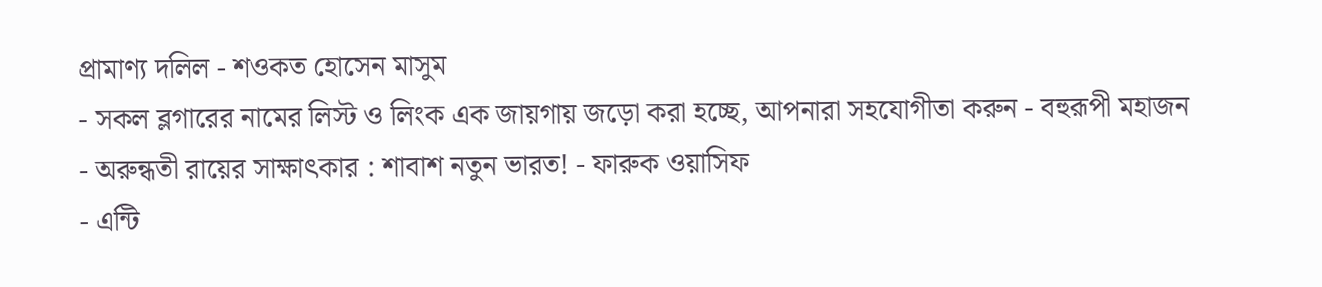প্রামাণ্য দলিল - শওকত হোসেন মাসুম
- সকল ব্লগারের নামের লিস্ট ও লিংক এক জায়গায় জড়ো করা হচ্ছে, আপনারা সহযোগীতা করুন - বহুরূপী মহাজন
- অরুন্ধতী রায়ের সাক্ষাৎকার : শাবাশ নতুন ভারত! - ফারুক ওয়াসিফ
- এন্টি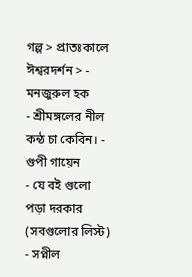গল্প > প্রাতঃকালে ঈশ্বরদর্শন > - মনজুরুল হক
- শ্রীমঙ্গলের নীল কন্ঠ চা কেবিন। - গুপী গায়েন
- যে বই গুলো পড়া দরকার (সবগুলোর লিস্ট) - সপ্নীল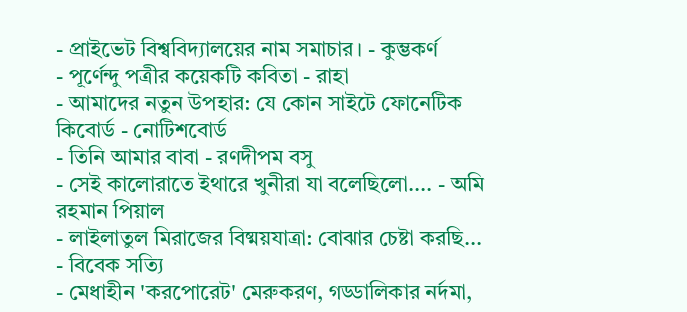- প্রাইভেট বিশ্ববিদ্যালয়ের নাম সমাচার। - কুম্ভকর্ণ
- পূর্ণেন্দু পত্রীর কয়েকটি কবিতা - রাহা
- আমাদের নতুন উপহার: যে কোন সাইটে ফোনেটিক কিবোর্ড - নোটিশবোর্ড
- তিনি আমার বাবা - রণদীপম বসু
- সেই কালোরাতে ইথারে খুনীরা যা বলেছিলো.... - অমি রহমান পিয়াল
- লাইলাতুল মিরাজের বিষ্ময়যাত্রা: বোঝার চেষ্টা করছি... - বিবেক সত্যি
- মেধাহীন 'করপোরেট' মেরুকরণ, গড্ডালিকার নর্দমা,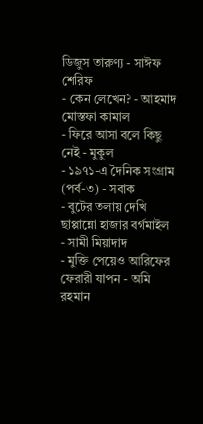ডিজুস তারুণ্য - সাঈফ শেরিফ
- কেন লেখেন? - আহমাদ মোস্তফা কামাল
- ফিরে আসা বলে কিছু নেই - মুকুল
- ১৯৭১-এ দৈনিক সংগ্রাম (পর্ব-৩) - সবাক
- বুটের তলায় দেখি ছাপ্পান্নো হাজার বর্গমাইল - সামী মিয়াদাদ
- মুক্তি পেয়েও আরিফের ফেরারী যাপন - অমি রহমান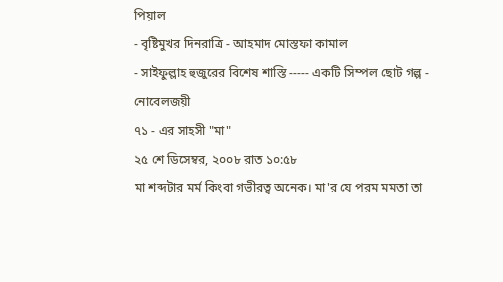পিয়াল
- বৃষ্টিমুখর দিনরাত্রি - আহমাদ মোস্তফা কামাল
- সাইফুল্লাহ হুজুরের বিশেষ শাস্তি ----- একটি সিম্পল ছোট গল্প - নোবেলজয়ী
৭১ - এর সাহসী "মা"
২৫ শে ডিসেম্বর, ২০০৮ রাত ১০:৫৮
মা শব্দটার মর্ম কিংবা গভীরত্ব অনেক। মা'র যে পরম মমতা তা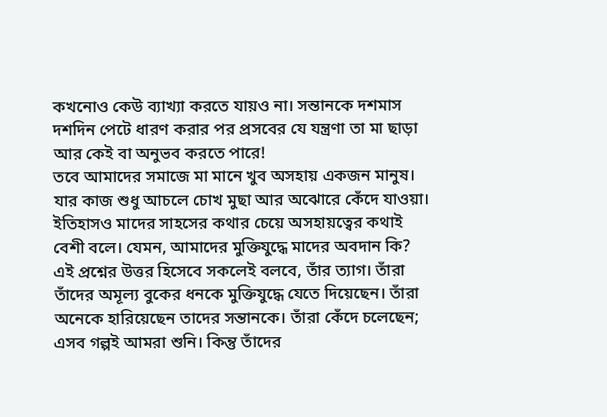কখনোও কেউ ব্যাখ্যা করতে যায়ও না। সন্তানকে দশমাস দশদিন পেটে ধারণ করার পর প্রসবের যে যন্ত্রণা তা মা ছাড়া আর কেই বা অনুভব করতে পারে!
তবে আমাদের সমাজে মা মানে খুব অসহায় একজন মানুষ। যার কাজ শুধু আচলে চোখ মুছা আর অঝোরে কেঁদে যাওয়া। ইতিহাসও মাদের সাহসের কথার চেয়ে অসহায়ত্বের কথাই বেশী বলে। যেমন, আমাদের মুক্তিযুদ্ধে মাদের অবদান কি? এই প্রশ্নের উত্তর হিসেবে সকলেই বলবে, তাঁর ত্যাগ। তাঁরা তাঁদের অমূল্য বুকের ধনকে মুক্তিযুদ্ধে যেতে দিয়েছেন। তাঁরা অনেকে হারিয়েছেন তাদের সন্তানকে। তাঁরা কেঁদে চলেছেন; এসব গল্পই আমরা শুনি। কিন্তু তাঁদের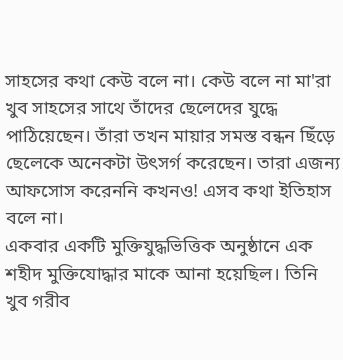সাহসের কথা কেউ বলে না। কেউ বলে না মা'রা খুব সাহসের সাথে তাঁদের ছেলেদের যুদ্ধে পাঠিয়েছেন। তাঁরা তখন মায়ার সমস্ত বন্ধন ছিঁড়ে ছেলেকে অনেকটা উৎসর্গ করেছেন। তারা এজন্য আফসোস করেননি কখনও! এসব কথা ইতিহাস বলে না।
একবার একটি মুক্তিযুদ্ধভিত্তিক অনুষ্ঠানে এক শহীদ মুক্তিযোদ্ধার মাকে আনা হয়েছিল। তিনি খুব গরীব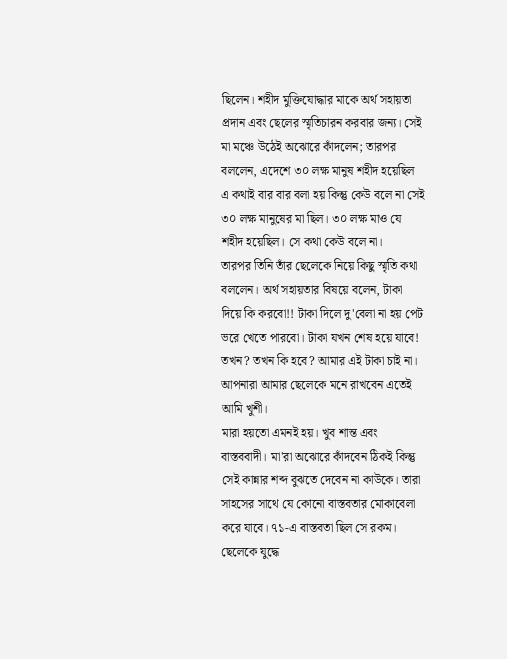ছিলেন। শহীদ মুক্তিযোদ্ধার মাকে অর্থ সহায়তা প্রদান এবং ছেলের স্মৃতিচারন করবার জন্য। সেই মা মঞ্চে উঠেই অঝোরে কাঁদলেন; তারপর বললেন, এদেশে ৩০ লক্ষ মানুষ শহীদ হয়েছিল এ কথাই বার বার বলা হয় কিন্তু কেউ বলে না সেই ৩০ লক্ষ মানুষের মা ছিল। ৩০ লক্ষ মাও যে শহীদ হয়েছিল। সে কথা কেউ বলে না।
তারপর তিনি তাঁর ছেলেকে নিয়ে কিছু স্মৃতি কথা বললেন। অর্থ সহায়তার বিষয়ে বলেন, টাকা দিয়ে কি করবো!! টাকা দিলে দু'বেলা না হয় পেট ভরে খেতে পারবো। টাকা যখন শেষ হয়ে যাবে! তখন? তখন কি হবে? আমার এই টাকা চাই না। আপনারা আমার ছেলেকে মনে রাখবেন এতেই আমি খুশী।
মারা হয়তো এমনই হয়। খুব শান্ত এবং বাস্তববাদী। মা'রা অঝোরে কাঁদবেন ঠিকই কিন্তু সেই কান্নার শব্দ বুঝতে দেবেন না কাউকে। তারা সাহসের সাথে যে কোনো বাস্তবতার মোকাবেলা করে যাবে। ৭১-এ বাস্তবতা ছিল সে রকম। ছেলেকে যুদ্ধে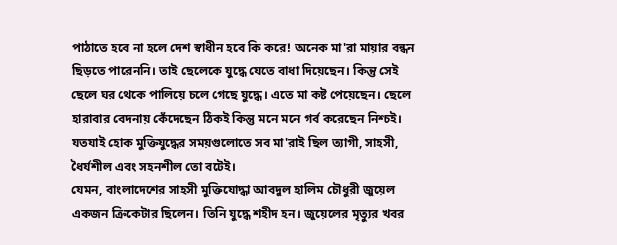পাঠাতে হবে না হলে দেশ স্বাধীন হবে কি করে! অনেক মা'রা মায়ার বন্ধন ছিড়তে পারেননি। তাই ছেলেকে যুদ্ধে যেতে বাধা দিয়েছেন। কিন্তু সেই ছেলে ঘর থেকে পালিয়ে চলে গেছে যুদ্ধে। এতে মা কষ্ট পেয়েছেন। ছেলে হারাবার বেদনায় কেঁদেছেন ঠিকই কিন্তু মনে মনে গর্ব করেছেন নিশ্চই।
যতযাই হোক মুক্তিযুদ্ধের সময়গুলোতে সব মা'রাই ছিল ত্যাগী, সাহসী, ধৈর্যশীল এবং সহনশীল তো বটেই।
যেমন, বাংলাদেশের সাহসী মুক্তিযোদ্ধা আবদুল হালিম চৌধুরী জুয়েল একজন ক্রিকেটার ছিলেন। তিনি যুদ্ধে শহীদ হন। জুয়েলের মৃত্যুর খবর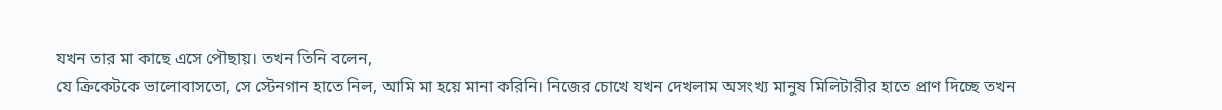যখন তার মা কাছে এসে পৌছায়। তখন তিনি বলেন,
যে ক্রিকেটকে ভালোবাসতো, সে স্টেনগান হাতে নিল, আমি মা হয়ে মানা করিনি। নিজের চোখে যখন দেখলাম অসংখ্য মানুষ মিলিটারীর হাতে প্রাণ দিচ্ছে তখন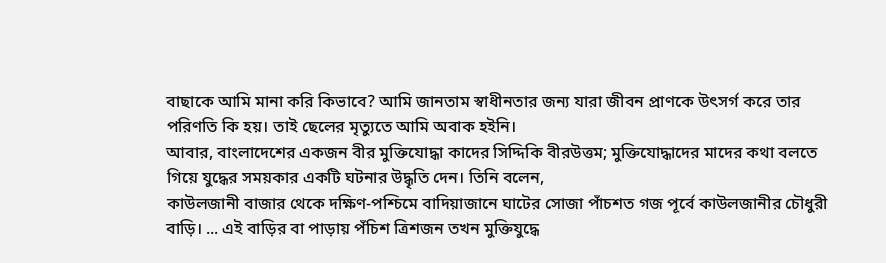বাছাকে আমি মানা করি কিভাবে? আমি জানতাম স্বাধীনতার জন্য যারা জীবন প্রাণকে উৎসর্গ করে তার পরিণতি কি হয়। তাই ছেলের মৃত্যুতে আমি অবাক হইনি।
আবার, বাংলাদেশের একজন বীর মুক্তিযোদ্ধা কাদের সিদ্দিকি বীরউত্তম; মুক্তিযোদ্ধাদের মাদের কথা বলতে গিয়ে যুদ্ধের সময়কার একটি ঘটনার উদ্ধৃতি দেন। তিনি বলেন,
কাউলজানী বাজার থেকে দক্ষিণ-পশ্চিমে বাদিয়াজানে ঘাটের সোজা পাঁচশত গজ পূর্বে কাউলজানীর চৌধুরী বাড়ি। ... এই বাড়ির বা পাড়ায় পঁচিশ ত্রিশজন তখন মুক্তিযুদ্ধে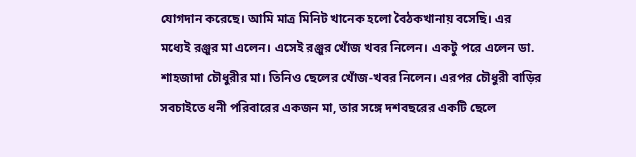যোগদান করেছে। আমি মাত্র মিনিট খানেক হলো বৈঠকখানায় বসেছি। এর মধ্যেই রঞ্জুর মা এলেন। এসেই রঞ্জুর খোঁজ খবর নিলেন। একটু পরে এলেন ডা. শাহজাদা চৌধুরীর মা। তিনিও ছেলের খোঁজ-খবর নিলেন। এরপর চৌধুরী বাড়ির সবচাইতে ধনী পরিবারের একজন মা, তার সঙ্গে দশবছরের একটি ছেলে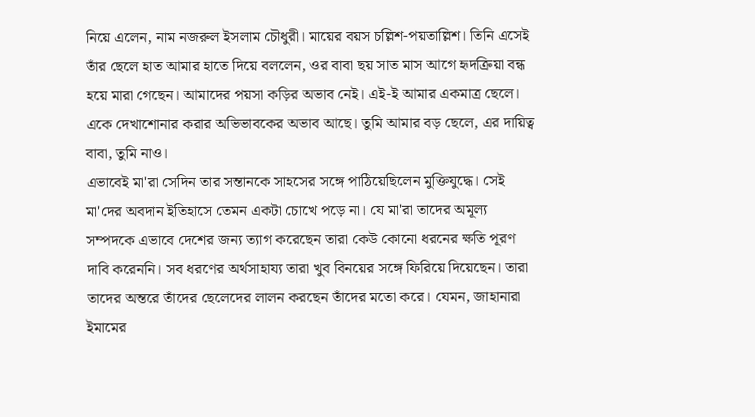নিয়ে এলেন, নাম নজরুল ইসলাম চৌধুরী। মায়ের বয়স চল্লিশ-পয়তাল্লিশ। তিনি এসেই তাঁর ছেলে হাত আমার হাতে দিয়ে বললেন, ওর বাবা ছয় সাত মাস আগে হৃদক্রিয়া বন্ধ হয়ে মারা গেছেন। আমাদের পয়সা কড়ির অভাব নেই। এই-ই আমার একমাত্র ছেলে। একে দেখাশোনার করার অভিভাবকের অভাব আছে। তুমি আমার বড় ছেলে, এর দায়িত্ব বাবা, তুমি নাও।
এভাবেই মা'রা সেদিন তার সন্তানকে সাহসের সঙ্গে পাঠিয়েছিলেন মুক্তিযুদ্ধে। সেই মা'দের অবদান ইতিহাসে তেমন একটা চোখে পড়ে না। যে মা'রা তাদের অমূল্য সম্পদকে এভাবে দেশের জন্য ত্যাগ করেছেন তারা কেউ কোনো ধরনের ক্ষতি পূরণ দাবি করেননি। সব ধরণের অর্থসাহায্য তারা খুব বিনয়ের সঙ্গে ফিরিয়ে দিয়েছেন। তারা তাদের অন্তরে তাঁদের ছেলেদের লালন করছেন তাঁদের মতো করে। যেমন, জাহানারা ইমামের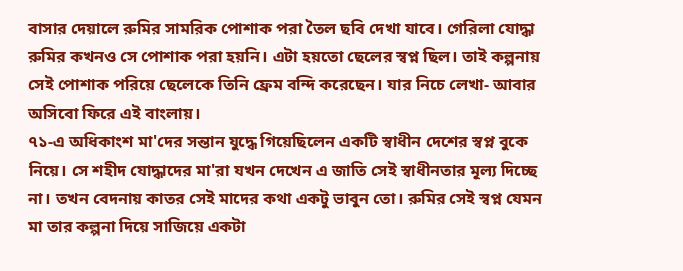বাসার দেয়ালে রুমির সামরিক পোশাক পরা তৈল ছবি দেখা যাবে। গেরিলা যোদ্ধা রুমির কখনও সে পোশাক পরা হয়নি। এটা হয়তো ছেলের স্বপ্ন ছিল। তাই কল্পনায় সেই পোশাক পরিয়ে ছেলেকে তিনি ফ্রেম বন্দি করেছেন। যার নিচে লেখা- আবার অসিবো ফিরে এই বাংলায়।
৭১-এ অধিকাংশ মা'দের সন্তান যুদ্ধে গিয়েছিলেন একটি স্বাধীন দেশের স্বপ্ন বুকে নিয়ে। সে শহীদ যোদ্ধাদের মা'রা যখন দেখেন এ জাতি সেই স্বাধীনতার মূল্য দিচ্ছে না। তখন বেদনায় কাতর সেই মাদের কথা একটু ভাবুন তো। রুমির সেই স্বপ্ন যেমন মা তার কল্পনা দিয়ে সাজিয়ে একটা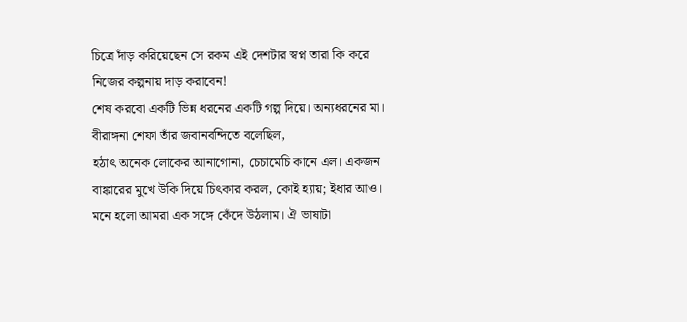চিত্রে দাঁড় করিয়েছেন সে রকম এই দেশটার স্বপ্ন তারা কি করে নিজের কল্পনায় দাড় করাবেন!
শেষ করবো একটি ভিন্ন ধরনের একটি গল্প দিয়ে। অন্যধরনের মা।
বীরাঙ্গনা শেফা তাঁর জবানবন্দিতে বলেছিল,
হঠাৎ অনেক লোকের আনাগোনা, চেচামেচি কানে এল। একজন বাঙ্কারের মুখে উকি দিয়ে চিৎকার করল, কোই হ্যায়; ইধার আও। মনে হলো আমরা এক সঙ্গে কেঁদে উঠলাম। ঐ ভাষাটা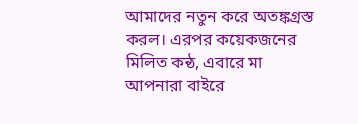আমাদের নতুন করে অতঙ্কগ্রস্ত করল। এরপর কয়েকজনের মিলিত কন্ঠ, এবারে মা আপনারা বাইরে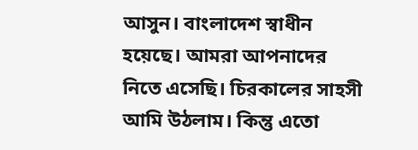আসুন। বাংলাদেশ স্বাধীন হয়েছে। আমরা আপনাদের নিতে এসেছি। চিরকালের সাহসী আমি উঠলাম। কিন্তু এতো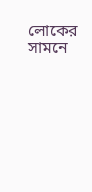লোকের সামনে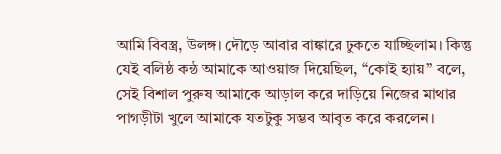আমি বিবস্ত্র, উলঙ্গ। দৌড়ে আবার বাঙ্কারে ঢুকতে যাচ্ছিলাম। কিন্তু যেই বলিষ্ঠ কন্ঠ আমাকে আওয়াজ দিয়েছিল, “কোই হ্যায়” বলে, সেই বিশাল পুরুষ আমাকে আড়াল করে দাড়িয়ে নিজের মাথার পাগড়ীটা খুলে আমাকে যতটুকু সম্ভব আবৃত করে করলেন।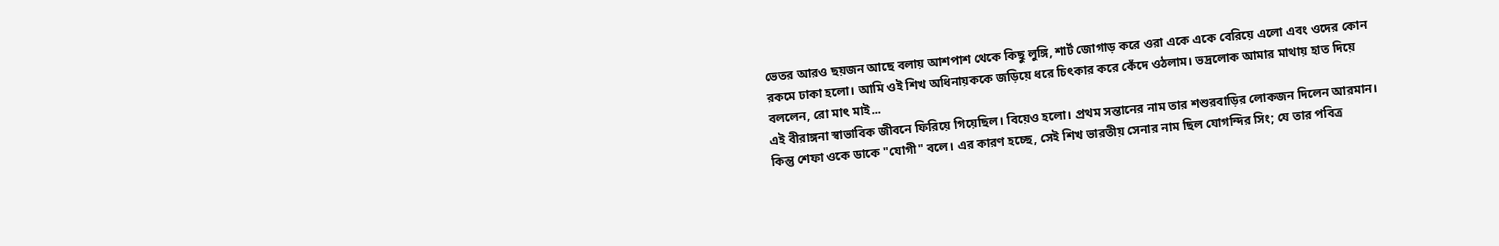ভেতর আরও ছয়জন আছে বলায় আশপাশ থেকে কিছু লুঙ্গি, শার্ট জোগাড় করে ওরা একে একে বেরিয়ে এলো এবং ওদের কোন রকমে ঢাকা হলো। আমি ওই শিখ অধিনায়ককে জড়িয়ে ধরে চিৎকার করে কেঁদে ওঠলাম। ভদ্রলোক আমার মাথায় হাত দিয়ে বললেন, রো মাৎ মাই...
এই বীরাঙ্গনা স্বাভাবিক জীবনে ফিরিয়ে গিয়েছিল। বিয়েও হলো। প্রথম সন্তানের নাম তার শশুরবাড়ির লোকজন দিলেন আরমান। কিন্তু শেফা ওকে ডাকে "যোগী" বলে। এর কারণ হচ্ছে, সেই শিখ ভারতীয় সেনার নাম ছিল যোগন্দির সিং; যে তার পবিত্র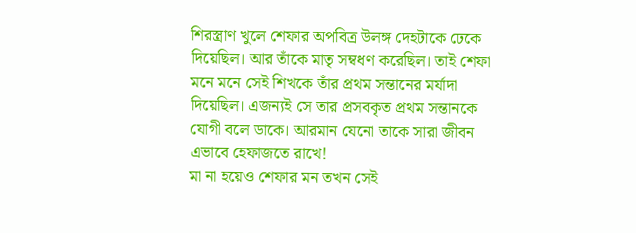শিরস্ত্রাণ খুলে শেফার অপবিত্র উলঙ্গ দেহটাকে ঢেকে দিয়েছিল। আর তাঁকে মাতৃ সম্বধণ করেছিল। তাই শেফা মনে মনে সেই শিখকে তাঁর প্রথম সন্তানের মর্যাদা দিয়েছিল। এজন্যই সে তার প্রসবকৃত প্রথম সন্তানকে যোগী বলে ডাকে। আরমান যেনো তাকে সারা জীবন এভাবে হেফাজতে রাখে!
মা না হয়েও শেফার মন তখন সেই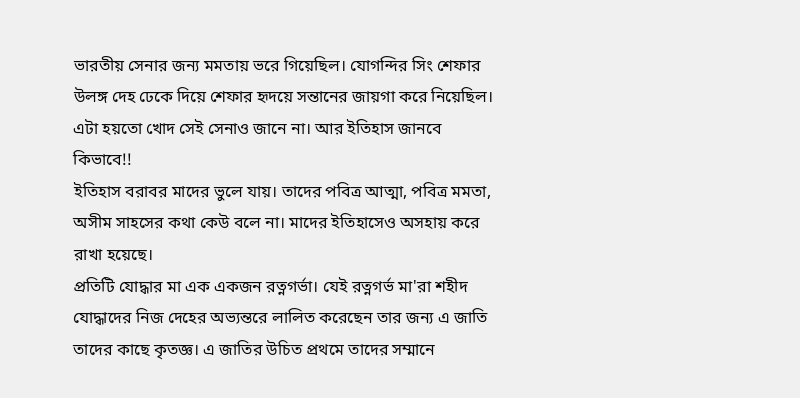ভারতীয় সেনার জন্য মমতায় ভরে গিয়েছিল। যোগন্দির সিং শেফার উলঙ্গ দেহ ঢেকে দিয়ে শেফার হৃদয়ে সন্তানের জায়গা করে নিয়েছিল। এটা হয়তো খোদ সেই সেনাও জানে না। আর ইতিহাস জানবে কিভাবে!!
ইতিহাস বরাবর মাদের ভুলে যায়। তাদের পবিত্র আত্মা, পবিত্র মমতা, অসীম সাহসের কথা কেউ বলে না। মাদের ইতিহাসেও অসহায় করে রাখা হয়েছে।
প্রতিটি যোদ্ধার মা এক একজন রত্নগর্ভা। যেই রত্নগর্ভ মা'রা শহীদ যোদ্ধাদের নিজ দেহের অভ্যন্তরে লালিত করেছেন তার জন্য এ জাতি তাদের কাছে কৃতজ্ঞ। এ জাতির উচিত প্রথমে তাদের সম্মানে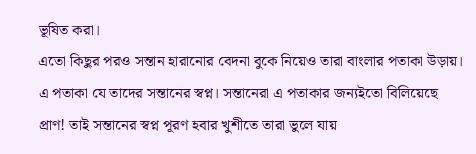ভূষিত করা।
এতো কিছুর পরও সন্তান হারানোর বেদনা বুকে নিয়েও তারা বাংলার পতাকা উড়ায়। এ পতাকা যে তাদের সন্তানের স্বপ্ন। সন্তানেরা এ পতাকার জন্যইতো বিলিয়েছে প্রাণ! তাই সন্তানের স্বপ্ন পূরণ হবার খুশীতে তারা ভুলে যায়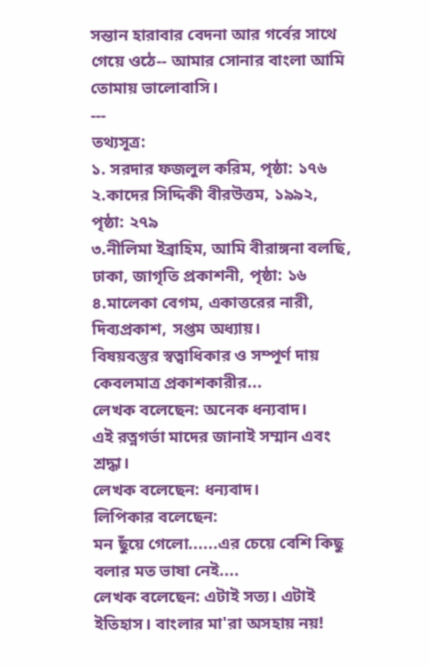সন্তান হারাবার বেদনা আর গর্বের সাথে গেয়ে ওঠে-- আমার সোনার বাংলা আমি তোমায় ভালোবাসি।
---
তথ্যসূত্র:
১. সরদার ফজলুল করিম, পৃষ্ঠা: ১৭৬
২.কাদের সিদ্দিকী বীরউত্তম, ১৯৯২, পৃষ্ঠা: ২৭৯
৩.নীলিমা ইব্রাহিম, আমি বীরাঙ্গনা বলছি, ঢাকা, জাগৃতি প্রকাশনী, পৃষ্ঠা: ১৬
৪.মালেকা বেগম, একাত্তরের নারী, দিব্যপ্রকাশ, সপ্তম অধ্যায়।
বিষয়বস্তুর স্বত্বাধিকার ও সম্পূর্ণ দায় কেবলমাত্র প্রকাশকারীর...
লেখক বলেছেন: অনেক ধন্যবাদ।
এই রত্নগর্ভা মাদের জানাই সম্মান এবং শ্রদ্ধা।
লেখক বলেছেন: ধন্যবাদ।
লিপিকার বলেছেন:
মন ছুঁয়ে গেলো......এর চেয়ে বেশি কিছু বলার মত ভাষা নেই....
লেখক বলেছেন: এটাই সত্য। এটাই ইতিহাস। বাংলার মা'রা অসহায় নয়!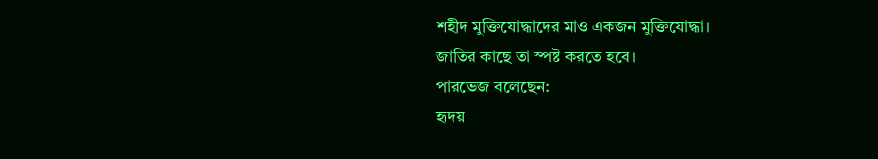শহীদ মুক্তিযোদ্ধাদের মাও একজন মুক্তিযোদ্ধা।
জাতির কাছে তা স্পষ্ট করতে হবে।
পারভেজ বলেছেন:
হৃদয়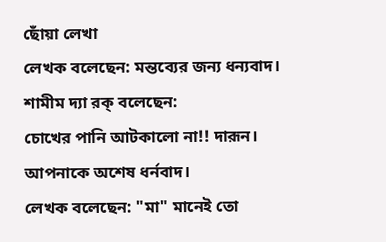ছোঁয়া লেখা
লেখক বলেছেন: মন্তব্যের জন্য ধন্যবাদ।
শামীম দ্যা রক্ বলেছেন:
চোখের পানি আটকালো না!! দারূন। আপনাকে অশেষ ধর্নবাদ।
লেখক বলেছেন: "মা" মানেই তো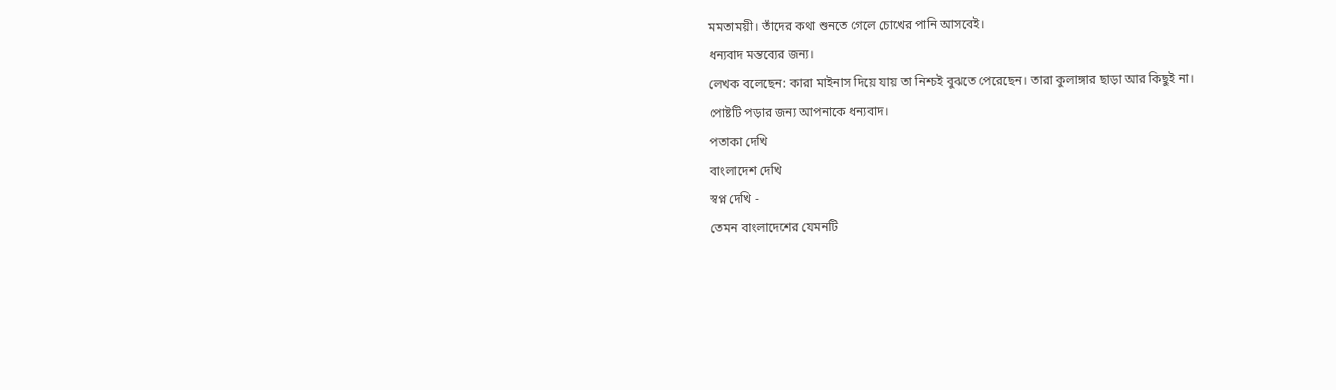মমতাময়ী। তাঁদের কথা শুনতে গেলে চোখের পানি আসবেই।
ধন্যবাদ মন্তব্যের জন্য।
লেখক বলেছেন: কারা মাইনাস দিয়ে যায় তা নিশ্চই বুঝতে পেরেছেন। তারা কুলাঙ্গার ছাড়া আর কিছুই না।
পোষ্টটি পড়ার জন্য আপনাকে ধন্যবাদ।
পতাকা দেখি
বাংলাদেশ দেখি
স্বপ্ন দেখি -
তেমন বাংলাদেশের যেমনটি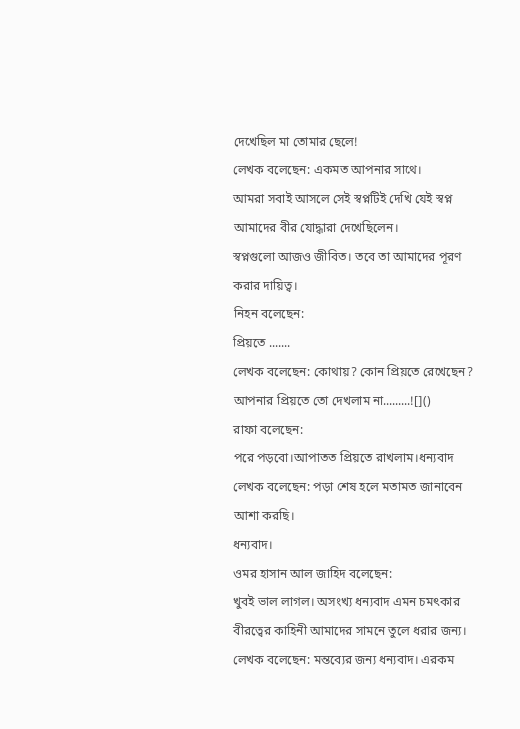দেখেছিল মা তোমার ছেলে!
লেখক বলেছেন: একমত আপনার সাথে।
আমরা সবাই আসলে সেই স্বপ্নটিই দেখি যেই স্বপ্ন আমাদের বীর যোদ্ধারা দেখেছিলেন।
স্বপ্নগুলো আজও জীবিত। তবে তা আমাদের পূরণ করার দায়িত্ব।
নিহন বলেছেন:
প্রিয়তে .......
লেখক বলেছেন: কোথায়? কোন প্রিয়তে রেখেছেন?
আপনার প্রিয়তে তো দেখলাম না.........![]()
রাফা বলেছেন:
পরে পড়বো।আপাতত প্রিয়তে রাখলাম।ধন্যবাদ
লেখক বলেছেন: পড়া শেষ হলে মতামত জানাবেন আশা করছি।
ধন্যবাদ।
ওমর হাসান আল জাহিদ বলেছেন:
খুবই ভাল লাগল। অসংখ্য ধন্যবাদ এমন চমৎকার বীরত্বের কাহিনী আমাদের সামনে তুলে ধরার জন্য।
লেখক বলেছেন: মন্তব্যের জন্য ধন্যবাদ। এরকম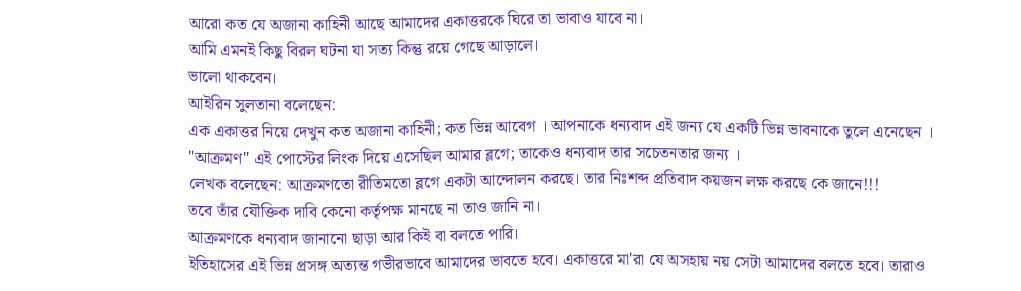আরো কত যে অজানা কাহিনী আছে আমাদের একাত্তরকে ঘিরে তা ভাবাও যাবে না।
আমি এমনই কিছু বিরল ঘটনা যা সত্য কিন্তু রয়ে গেছে আড়ালে।
ভালো থাকবেন।
আইরিন সুলতানা বলেছেন:
এক একাত্তর নিয়ে দেখুন কত অজানা কাহিনী; কত ভিন্ন আবেগ । আপনাকে ধন্যবাদ এই জন্য যে একটি ভিন্ন ভাবনাকে তুলে এনেছেন ।
"আক্রমণ" এই পোস্টের লিংক দিয়ে এসেছিল আমার ব্লগে; তাকেও ধন্যবাদ তার সচেতনতার জন্য ।
লেখক বলেছেন: আক্রমণতো রীতিমতো ব্লগে একটা আন্দোলন করছে। তার নিঃশব্দ প্রতিবাদ কয়জন লক্ষ করছে কে জানে!!!
তবে তাঁর যৌক্তিক দাবি কেনো কর্তৃপক্ষ মানছে না তাও জানি না।
আক্রমণকে ধন্যবাদ জানানো ছাড়া আর কিই বা বলতে পারি।
ইতিহাসের এই ভিন্ন প্রসঙ্গ অত্যন্ত গভীরভাবে আমাদের ভাবতে হবে। একাত্তরে মা'রা যে অসহায় নয় সেটা আমাদের বলতে হবে। তারাও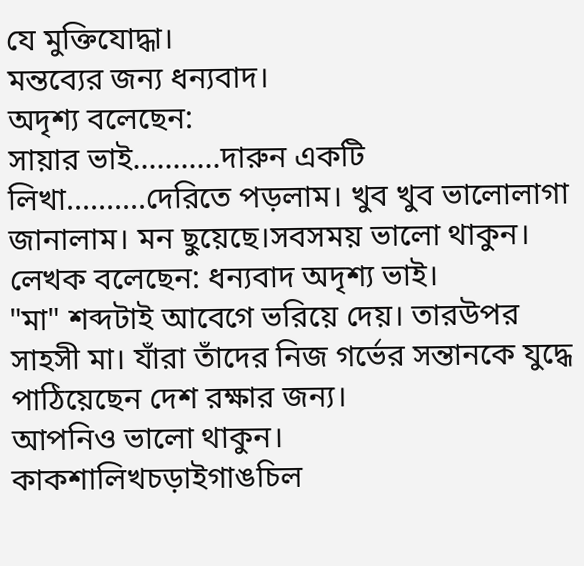যে মুক্তিযোদ্ধা।
মন্তব্যের জন্য ধন্যবাদ।
অদৃশ্য বলেছেন:
সায়ার ভাই...........দারুন একটি লিখা..........দেরিতে পড়লাম। খুব খুব ভালোলাগা জানালাম। মন ছুয়েছে।সবসময় ভালো থাকুন।
লেখক বলেছেন: ধন্যবাদ অদৃশ্য ভাই।
"মা" শব্দটাই আবেগে ভরিয়ে দেয়। তারউপর সাহসী মা। যাঁরা তাঁদের নিজ গর্ভের সন্তানকে যুদ্ধে পাঠিয়েছেন দেশ রক্ষার জন্য।
আপনিও ভালো থাকুন।
কাকশালিখচড়াইগাঙচিল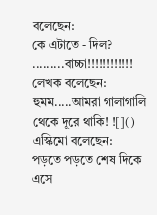বলেছেন:
কে এটাতে - দিল? .........বাচ্চা!!!!!!!!!!!!
লেখক বলেছেন: হুমম.....আমরা গালাগালি থেকে দূরে থাকি! ![]()
এস্কিমো বলেছেন:
পড়তে পড়তে শেষ দিকে এসে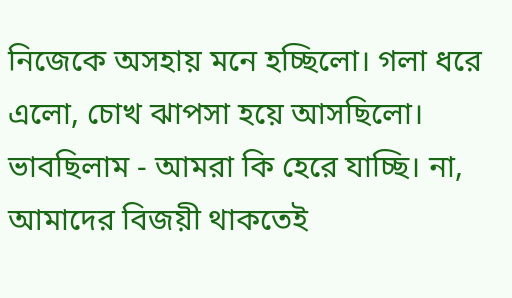নিজেকে অসহায় মনে হচ্ছিলো। গলা ধরে এলো, চোখ ঝাপসা হয়ে আসছিলো। ভাবছিলাম - আমরা কি হেরে যাচ্ছি। না, আমাদের বিজয়ী থাকতেই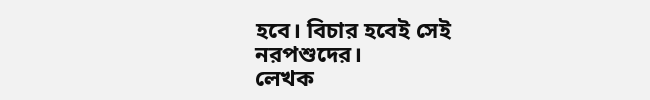হবে। বিচার হবেই সেই নরপশুদের।
লেখক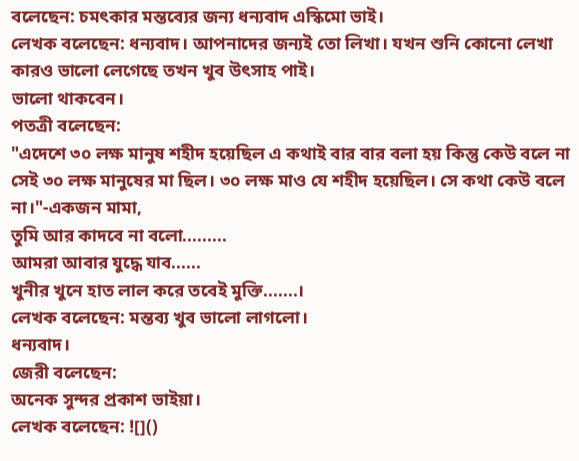বলেছেন: চমৎকার মন্তব্যের জন্য ধন্যবাদ এস্কিমো ভাই।
লেখক বলেছেন: ধন্যবাদ। আপনাদের জন্যই তো লিখা। যখন শুনি কোনো লেখা কারও ভালো লেগেছে তখন খুব উৎসাহ পাই।
ভালো থাকবেন।
পতত্রী বলেছেন:
"এদেশে ৩০ লক্ষ মানুষ শহীদ হয়েছিল এ কথাই বার বার বলা হয় কিন্তু কেউ বলে না সেই ৩০ লক্ষ মানুষের মা ছিল। ৩০ লক্ষ মাও যে শহীদ হয়েছিল। সে কথা কেউ বলে না।"-একজন মামা,
তুমি আর কাদবে না বলো.........
আমরা আবার যুদ্ধে যাব......
খুনীর খুনে হাত লাল করে তবেই মুক্তি.......।
লেখক বলেছেন: মন্তব্য খুব ভালো লাগলো।
ধন্যবাদ।
জেরী বলেছেন:
অনেক সুন্দর প্রকাশ ভাইয়া।
লেখক বলেছেন: ![]()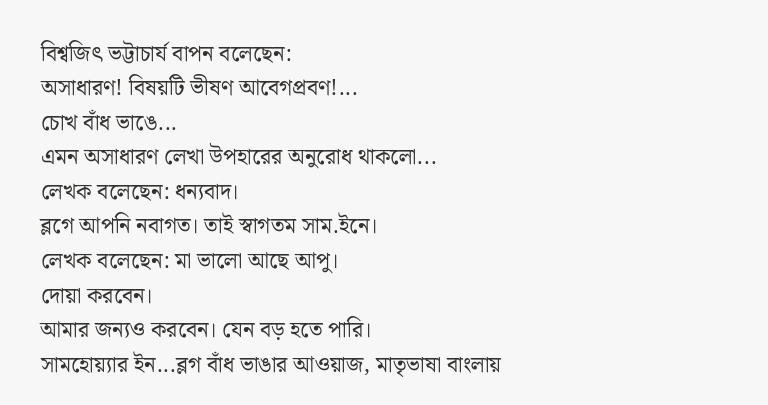বিশ্বজিৎ ভট্টাচার্য বাপন বলেছেন:
অসাধারণ! বিষয়টি ভীষণ আবেগপ্রবণ!...
চোখ বাঁধ ভাঙে...
এমন অসাধারণ লেখা উপহারের অনুরোধ থাকলো...
লেখক বলেছেন: ধন্যবাদ।
ব্লগে আপনি নবাগত। তাই স্বাগতম সাম.ইনে।
লেখক বলেছেন: মা ভালো আছে আপু।
দোয়া করবেন।
আমার জন্যও করবেন। যেন বড় হতে পারি।
সামহোয়্যার ইন...ব্লগ বাঁধ ভাঙার আওয়াজ, মাতৃভাষা বাংলায়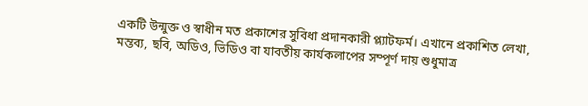একটি উন্মুক্ত ও স্বাধীন মত প্রকাশের সুবিধা প্রদানকারী প্ল্যাটফর্ম। এখানে প্রকাশিত লেখা, মন্তব্য, ছবি, অডিও, ভিডিও বা যাবতীয় কার্যকলাপের সম্পূর্ণ দায় শুধুমাত্র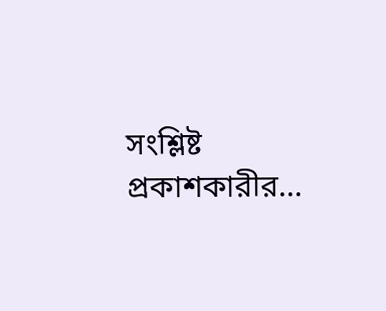সংশ্লিষ্ট প্রকাশকারীর...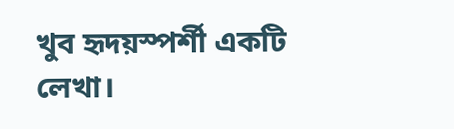খুব হৃদয়স্পর্শী একটি লেখা।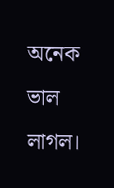অনেক ভাল লাগল।